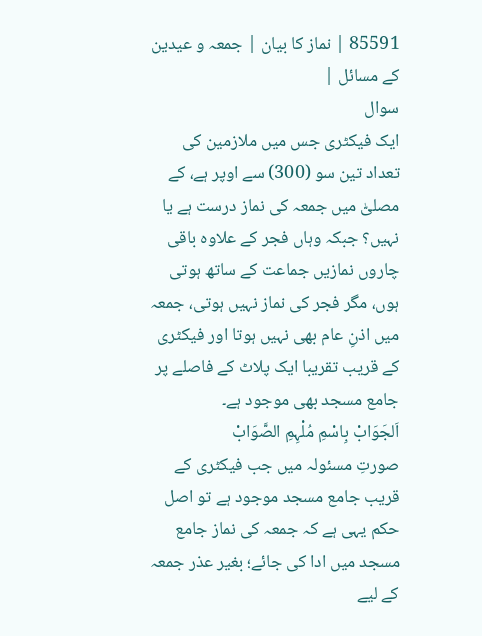85591 | نماز کا بیان | جمعہ و عیدین کے مسائل |
سوال
ایک فیکٹری جس میں ملازمین کی تعداد تین سو (300) سے اوپر ہے، کے مصلیّٰ میں جمعہ کی نماز درست ہے یا نہیں؟ جبکہ وہاں فجر کے علاوہ باقی چاروں نمازیں جماعت کے ساتھ ہوتی ہوں، مگر فجر کی نماز نہیں ہوتی، جمعہ میں اذنِ عام بھی نہیں ہوتا اور فیکٹری کے قریب تقریبا ایک پلاٹ کے فاصلے پر جامع مسجد بھی موجود ہے۔
اَلجَوَابْ بِاسْمِ مُلْہِمِ الصَّوَابْ
صورتِ مسئولہ میں جب فیکٹری کے قریب جامع مسجد موجود ہے تو اصل حکم یہی ہے کہ جمعہ کی نماز جامع مسجد میں ادا کی جائے؛ بغیر عذر جمعہ کے لیے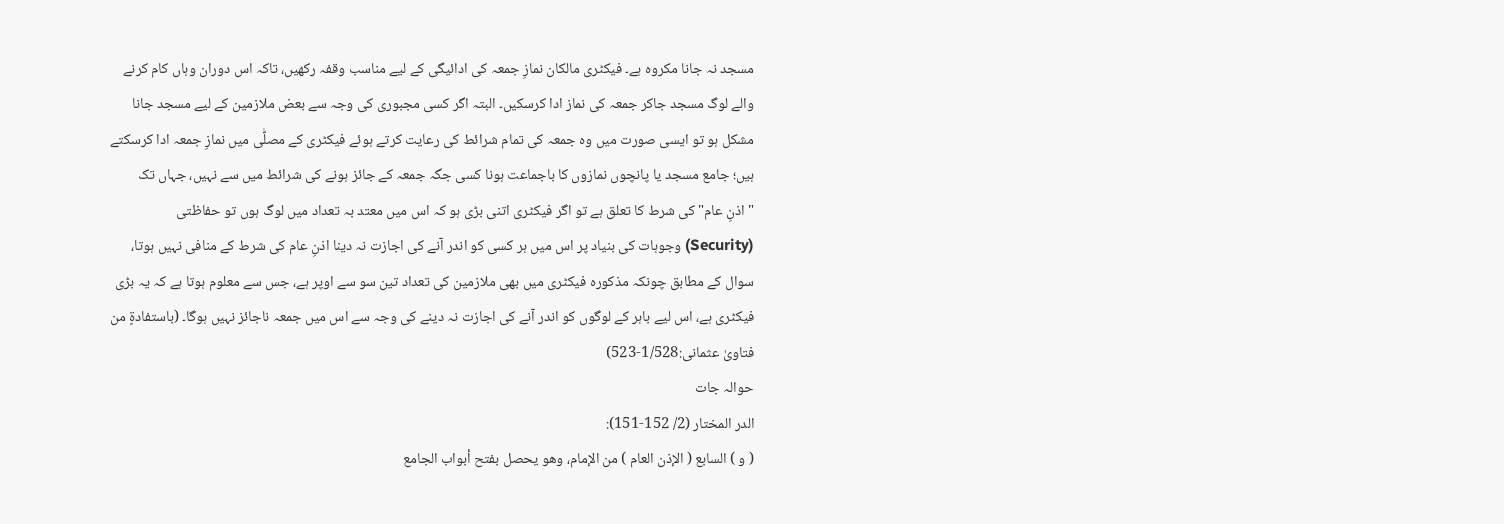مسجد نہ جانا مکروہ ہے۔ فیکٹری مالکان نمازِ جمعہ کی ادائیگی کے لیے مناسب وقفہ رکھیں، تاکہ اس دوران وہاں کام کرنے والے لوگ مسجد جاکر جمعہ کی نماز ادا کرسکیں۔ البتہ اگر کسی مجبوری کی وجہ سے بعض ملازمین کے لیے مسجد جانا مشکل ہو تو ایسی صورت میں وہ جمعہ کی تمام شرائط کی رعایت کرتے ہوئے فیکٹری کے مصلّٰی میں نمازِ جمعہ ادا کرسکتے ہیں؛ جامع مسجد یا پانچوں نمازوں کا باجماعت ہونا کسی جگہ جمعہ کے جائز ہونے کی شرائط میں سے نہیں، جہاں تک "اذنِ عام" کی شرط کا تعلق ہے تو اگر فیکٹری اتنی بڑی ہو کہ اس میں معتد بہ تعداد میں لوگ ہوں تو حفاظتی (Security) وجوہات کی بنیاد پر اس میں ہر کسی کو اندر آنے کی اجازت نہ دینا اذنِ عام کی شرط کے منافی نہیں ہوتا، سوال کے مطابق چونکہ مذکورہ فیکٹری میں بھی ملازمین کی تعداد تین سو سے اوپر ہے، جس سے معلوم ہوتا ہے کہ یہ بڑی فیکٹری ہے، اس لیے باہر کے لوگوں کو اندر آنے کی اجازت نہ دینے کی وجہ سے اس میں جمعہ ناجائز نہیں ہوگا۔ (باستفادۃٍ من فتاویٰ عثمانی:1/528-523)
حوالہ جات
الدر المختار (2/ 152-151):
( و ) السابع ( الإذن العام ) من الإمام، وهو يحصل بفتح أبواب الجامع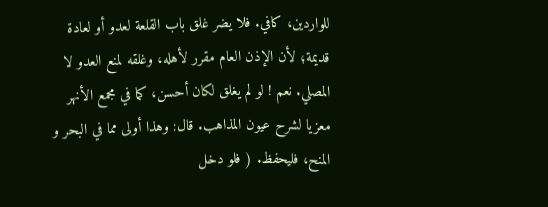للواردين، كافي. فلا يضر غلق باب القلعة لعدو أو لعادة قديمة؛ لأن الإذن العام مقرر لأهله، وغلقه لمنع العدو لا
المصلي. نعم ! لو لم يغلق لكان أحسن، كما في مجمع الأنهر معزيا لشرح عيون المذاهب. قال: وهذا أولى مما في البحر و المنح، فليحفظ. ( فلو دخل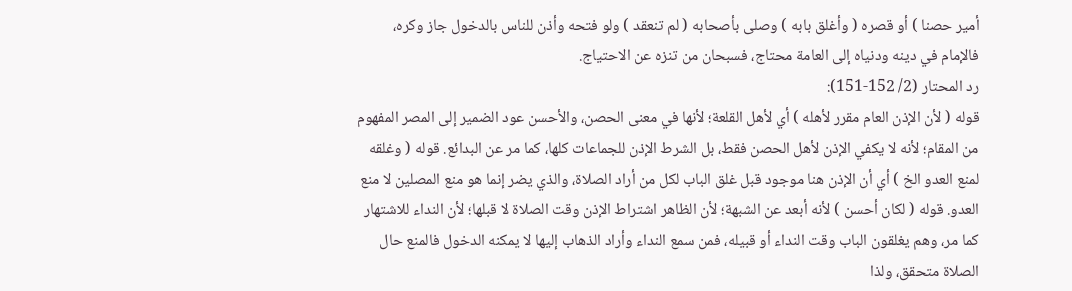أمير حصنا ) أو قصره ( وأغلق بابه ) وصلى بأصحابه ( لم تنعقد ) ولو فتحه وأذن للناس بالدخول جاز وكره، فالإمام في دينه ودنياه إلى العامة محتاج، فسبحان من تنزه عن الاحتیاج.
رد المحتار (2/ 152-151):
قوله ( لأن الإذن العام مقرر لأهله ) أي لأهل القلعة؛ لأنها في معنى الحصن، والأحسن عود الضمير إلى المصر المفهوم من المقام؛ لأنه لا يكفي الإذن لأهل الحصن فقط، بل الشرط الإذن للجماعات كلها، كما مر عن البدائع. قوله ( وغلقه لمنع العدو الخ ) أي أن الإذن هنا موجود قبل غلق الباب لكل من أراد الصلاة، والذي يضر إنما هو منع المصلين لا منع العدو. قوله ( لكان أحسن ) لأنه أبعد عن الشبهة؛ لأن الظاهر اشتراط الإذن وقت الصلاة لا قبلها؛ لأن النداء للاشتهار كما مر، وهم يغلقون الباب وقت النداء أو قبيله، فمن سمع النداء وأراد الذهاب إليها لا يمكنه الدخول فالمنع حال الصلاة متحقق، ولذا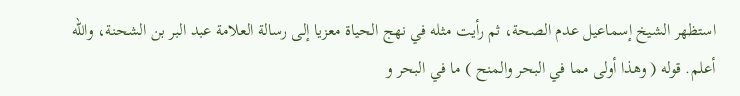استظهر الشيخ إسماعيل عدم الصحة، ثم رأيت مثله في نهج الحياة معزيا إلى رسالة العلامة عبد البر بن الشحنة، والله أعلم. قوله ( وهذا أولى مما في البحر والمنح ) ما في البحر و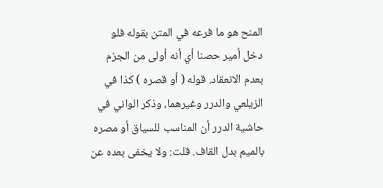المنح هو ما فرعه في المتن بقوله فلو دخل أمير حصنا أي أنه أولى من الجزم بعدم الانعقاد. قوله ( أو قصره ) كذا في الزيلعي والدرر وغيرهما، وذكر الواني في حاشية الدرر أن المناسب للسياق أو مصره بالميم بدل القاف. قلت: ولا يخفى بعده عن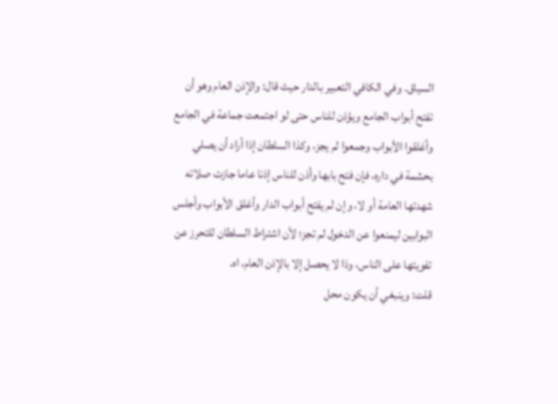السياق. وفي الكافي التعبير بالدار حيث قال: والإذن العام وهو أن تفتح أبواب الجامع ويؤذن للناس حتى لو اجتمعت جماعة في الجامع وأغلقوا الأبواب وجمعوا لم يجز، وكذا السلطان إذا أراد أن يصلي بحشمة في داره، فإن فتح بابها وأذن للناس إذنا عاما جازت صلاته شهدتها العامة أو لا، وإن لم يفتح أبواب الدار وأغلق الأبواب وأجلس البوابين ليمنعوا عن الدخول لم تجز؛ لأن اشتراط السلطان للتحرز عن تفويتها على الناس، وذا لا يحصل إلا بالإذن العام، اه.
قلت: وينبغي أن يكون محل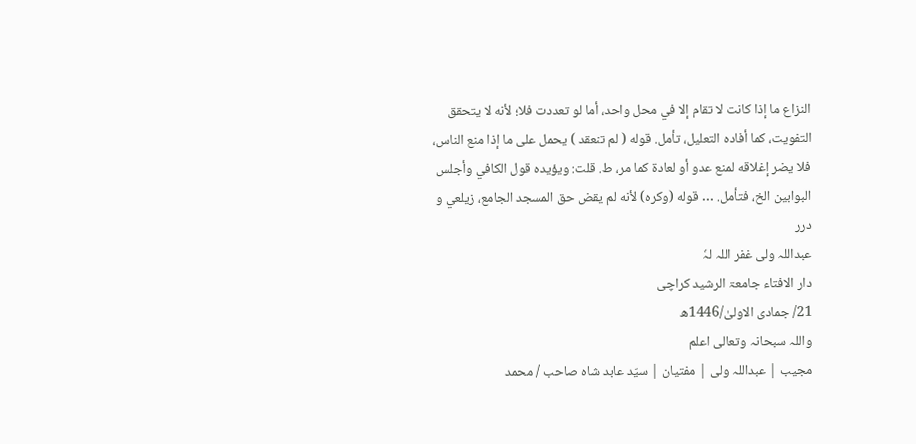النزاع ما إذا كانت لا تقام إلا في محل واحد، أما لو تعددت فلا؛ لأنه لا يتحقق التفويت، كما أفاده التعليل، تأمل. قوله ( لم تنعقد ) يحمل على ما إذا منع الناس، فلا يضر إغلاقه لمنع عدو أو لعادة كما مر، ط. قلت: ويؤيده قول الكافي وأجلس البوابين الخ، فتأمل. … قوله (وكره) لأنه لم يقض حق المسجد الجامع، زيلعي و درر
عبداللہ ولی غفر اللہ لہٗ
دار الافتاء جامعۃ الرشید کراچی
21/ جمادی الاولیٰ/1446ھ
واللہ سبحانہ وتعالی اعلم
مجیب | عبداللہ ولی | مفتیان | سیّد عابد شاہ صاحب / محمد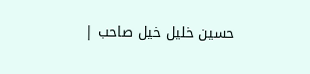حسین خلیل خیل صاحب |